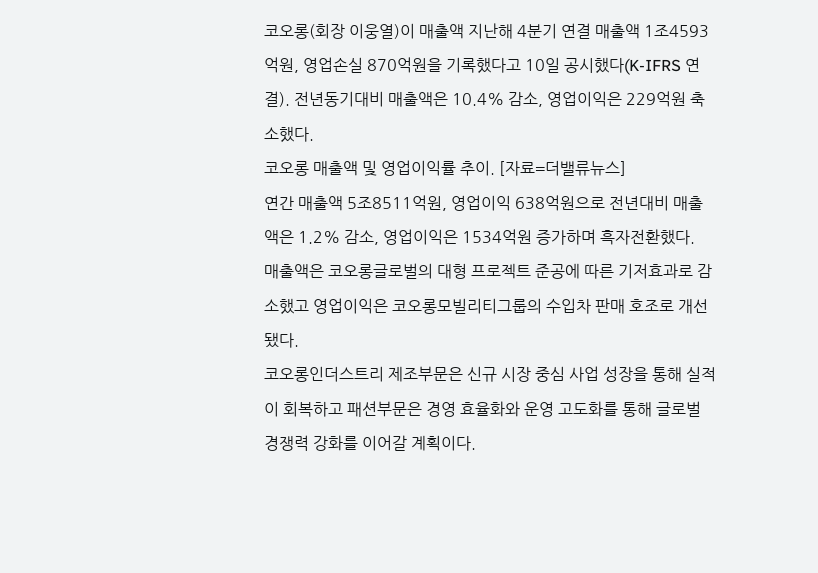코오롱(회장 이웅열)이 매출액 지난해 4분기 연결 매출액 1조4593억원, 영업손실 870억원을 기록했다고 10일 공시했다(K-IFRS 연결). 전년동기대비 매출액은 10.4% 감소, 영업이익은 229억원 축소했다.
코오롱 매출액 및 영업이익률 추이. [자료=더밸류뉴스]
연간 매출액 5조8511억원, 영업이익 638억원으로 전년대비 매출액은 1.2% 감소, 영업이익은 1534억원 증가하며 흑자전환했다.
매출액은 코오롱글로벌의 대형 프로젝트 준공에 따른 기저효과로 감소했고 영업이익은 코오롱모빌리티그룹의 수입차 판매 호조로 개선됐다.
코오롱인더스트리 제조부문은 신규 시장 중심 사업 성장을 통해 실적이 회복하고 패션부문은 경영 효율화와 운영 고도화를 통해 글로벌 경쟁력 강화를 이어갈 계획이다.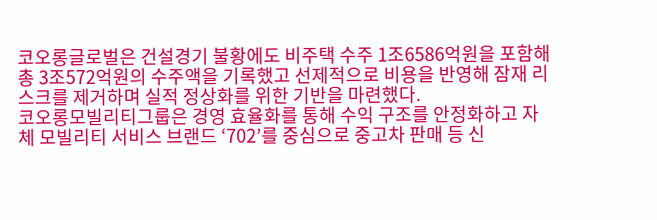코오롱글로벌은 건설경기 불황에도 비주택 수주 1조6586억원을 포함해 총 3조572억원의 수주액을 기록했고 선제적으로 비용을 반영해 잠재 리스크를 제거하며 실적 정상화를 위한 기반을 마련했다.
코오롱모빌리티그룹은 경영 효율화를 통해 수익 구조를 안정화하고 자체 모빌리티 서비스 브랜드 ‘702’를 중심으로 중고차 판매 등 신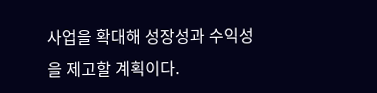사업을 확대해 성장성과 수익성을 제고할 계획이다.